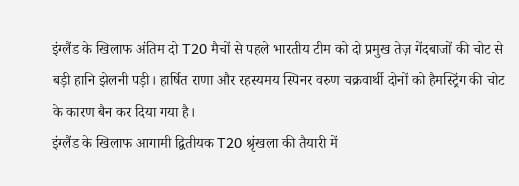इंग्लैंड के खिलाफ अंतिम दो T20 मैचों से पहले भारतीय टीम को दो प्रमुख तेज़ गेंदबाजों की चोट से बड़ी हानि झेलनी पड़ी। हार्षित राणा और रहस्यमय स्पिनर वरुण चक्रवार्थी दोनों को हैमस्ट्रिंग की चोट के कारण बैन कर दिया गया है।
इंग्लैंड के खिलाफ आगामी द्वितीयक T20 श्रृंखला की तैयारी में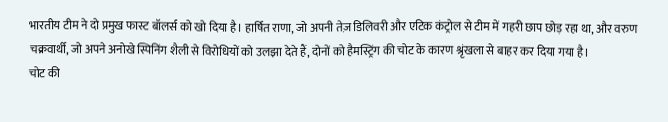भारतीय टीम ने दो प्रमुख फास्ट बॉलर्स को खो दिया है। हार्षित राणा, जो अपनी तेज़ डिलिवरी और एटिक कंट्रोल से टीम में गहरी छाप छोड़ रहा था, और वरुण चक्रवार्थी, जो अपने अनोखे स्पिनिंग शैली से विरोधियों को उलझा देते हैं, दोनों को हैमस्ट्रिंग की चोट के कारण श्रृंखला से बाहर कर दिया गया है।
चोट की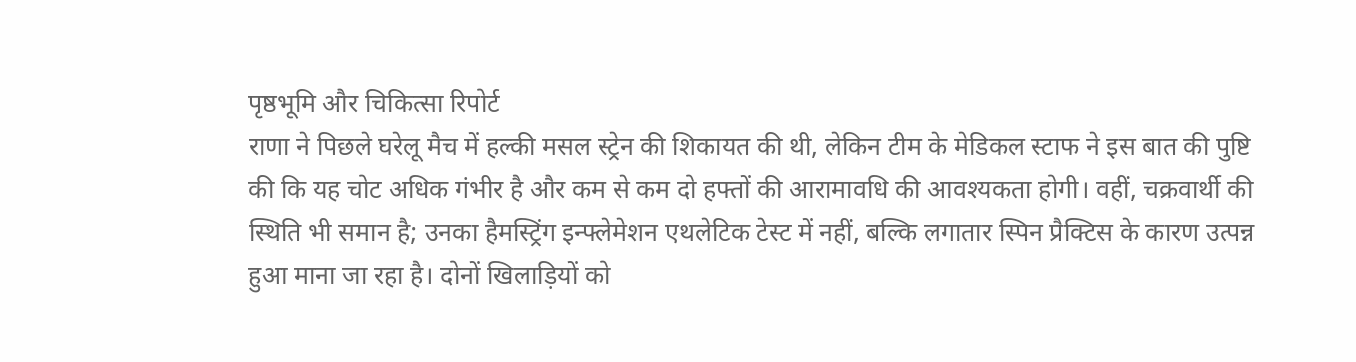पृष्ठभूमि और चिकित्सा रिपोर्ट
राणा ने पिछले घरेलू मैच में हल्की मसल स्ट्रेन की शिकायत की थी, लेकिन टीम के मेडिकल स्टाफ ने इस बात की पुष्टि की कि यह चोट अधिक गंभीर है और कम से कम दो हफ्तों की आरामावधि की आवश्यकता होगी। वहीं, चक्रवार्थी की स्थिति भी समान है; उनका हैमस्ट्रिंग इन्फ्लेमेशन एथलेटिक टेस्ट में नहीं, बल्कि लगातार स्पिन प्रैक्टिस के कारण उत्पन्न हुआ माना जा रहा है। दोनों खिलाड़ियों को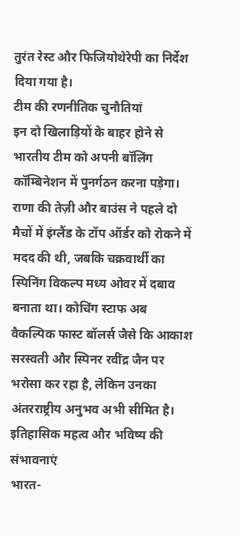तुरंत रेस्ट और फिजियोथेरेपी का निर्देश दिया गया है।
टीम की रणनीतिक चुनौतियां
इन दो खिलाड़ियों के बाहर होने से भारतीय टीम को अपनी बॉलिंग कॉम्बिनेशन में पुनर्गठन करना पड़ेगा। राणा की तेज़ी और बाउंस ने पहले दो मैचों में इंग्लैंड के टॉप ऑर्डर को रोकने में मदद की थी, जबकि चक्रवार्थी का स्पिनिंग विकल्प मध्य ओवर में दबाव बनाता था। कोचिंग स्टाफ अब वैकल्पिक फास्ट बॉलर्स जैसे कि आकाश सरस्वती और स्पिनर रवींद्र जैन पर भरोसा कर रहा है, लेकिन उनका अंतरराष्ट्रीय अनुभव अभी सीमित है।
इतिहासिक महत्व और भविष्य की संभावनाएं
भारत-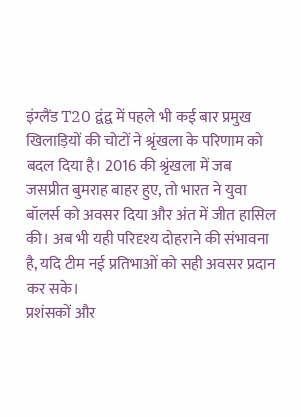इंग्लैंड T20 द्वंद्व में पहले भी कई बार प्रमुख खिलाड़ियों की चोटों ने श्रृंखला के परिणाम को बदल दिया है। 2016 की श्रृंखला में जब जसप्रीत बुमराह बाहर हुए, तो भारत ने युवा बॉलर्स को अवसर दिया और अंत में जीत हासिल की। अब भी यही परिदृश्य दोहराने की संभावना है, यदि टीम नई प्रतिभाओं को सही अवसर प्रदान कर सके।
प्रशंसकों और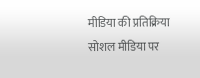मीडिया की प्रतिक्रिया
सोशल मीडिया पर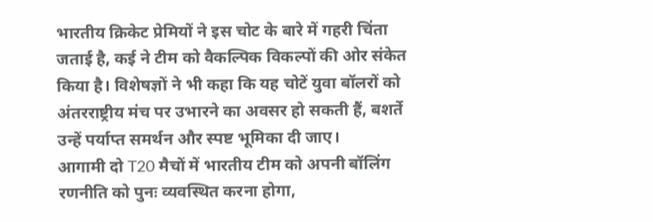भारतीय क्रिकेट प्रेमियों ने इस चोट के बारे में गहरी चिंता जताई है, कई ने टीम को वैकल्पिक विकल्पों की ओर संकेत किया है। विशेषज्ञों ने भी कहा कि यह चोटें युवा बॉलरों को अंतरराष्ट्रीय मंच पर उभारने का अवसर हो सकती हैं, बशर्ते उन्हें पर्याप्त समर्थन और स्पष्ट भूमिका दी जाए।
आगामी दो T20 मैचों में भारतीय टीम को अपनी बॉलिंग रणनीति को पुनः व्यवस्थित करना होगा,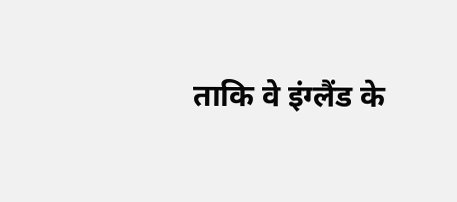ताकि वे इंग्लैंड के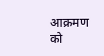आक्रमण को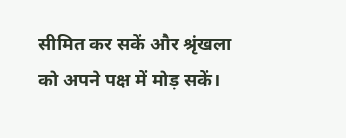सीमित कर सकें और श्रृंखला को अपने पक्ष में मोड़ सकें।